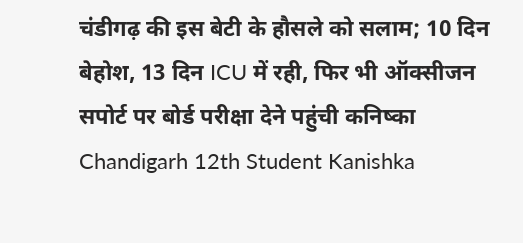चंडीगढ़ की इस बेटी के हौसले को सलाम; 10 दिन बेहोश, 13 दिन ICU में रही, फिर भी ऑक्सीजन सपोर्ट पर बोर्ड परीक्षा देने पहुंची कनिष्का
Chandigarh 12th Student Kanishka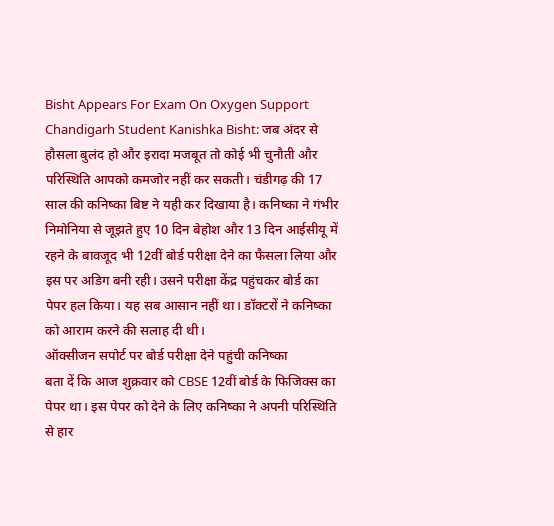Bisht Appears For Exam On Oxygen Support
Chandigarh Student Kanishka Bisht: जब अंदर से हौसला बुलंद हो और इरादा मजबूत तो कोई भी चुनौती और परिस्थिति आपको कमजोर नहीं कर सकती। चंडीगढ़ की 17 साल की कनिष्का बिष्ट ने यही कर दिखाया है। कनिष्का ने गंभीर निमोनिया से जूझते हुए 10 दिन बेहोश और 13 दिन आईसीयू में रहने के बावजूद भी 12वीं बोर्ड परीक्षा देने का फैसला लिया और इस पर अडिग बनी रही। उसने परीक्षा केंद्र पहुंचकर बोर्ड का पेपर हल किया। यह सब आसान नहीं था। डॉक्टरों ने कनिष्का को आराम करने की सलाह दी थी।
ऑक्सीजन सपोर्ट पर बोर्ड परीक्षा देने पहुंची कनिष्का
बता दें कि आज शुक्रवार को CBSE 12वीं बोर्ड के फिजिक्स का पेपर था। इस पेपर को देने के लिए कनिष्का ने अपनी परिस्थिति से हार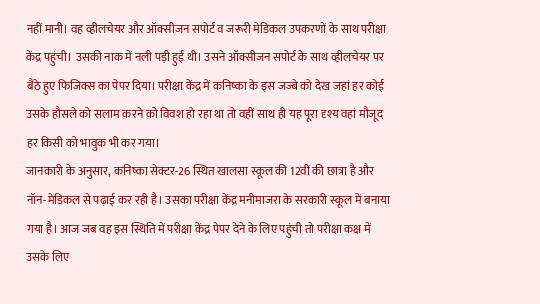नहीं मानी। वह व्हीलचेयर और ऑक्सीजन सपोर्ट व जरूरी मेडिकल उपकरणों के साथ परीक्षा केंद्र पहुंची। उसकी नाक में नली पड़ी हुई थी। उसने ऑक्सीजन सपोर्ट के साथ व्हीलचेयर पर बैठे हुए फिजिक्स का पेपर दिया। परीक्षा केंद्र में कनिष्का के इस जज्बे को देख जहां हर कोई उसके हौसले को सलाम करने को विवश हो रहा था तो वहीं साथ ही यह पूरा दृश्य वहां मौजूद हर किसी को भावुक भी कर गया।
जानकारी के अनुसार, कनिष्का सेक्टर-26 स्थित खालसा स्कूल की 12वीं की छात्रा है और नॉन-मेडिकल से पढ़ाई कर रही है। उसका परीक्षा केंद्र मनीमाजरा के सरकारी स्कूल में बनाया गया है। आज जब वह इस स्थिति में परीक्षा केंद्र पेपर देने के लिए पहुंची तो परीक्षा कक्ष में उसके लिए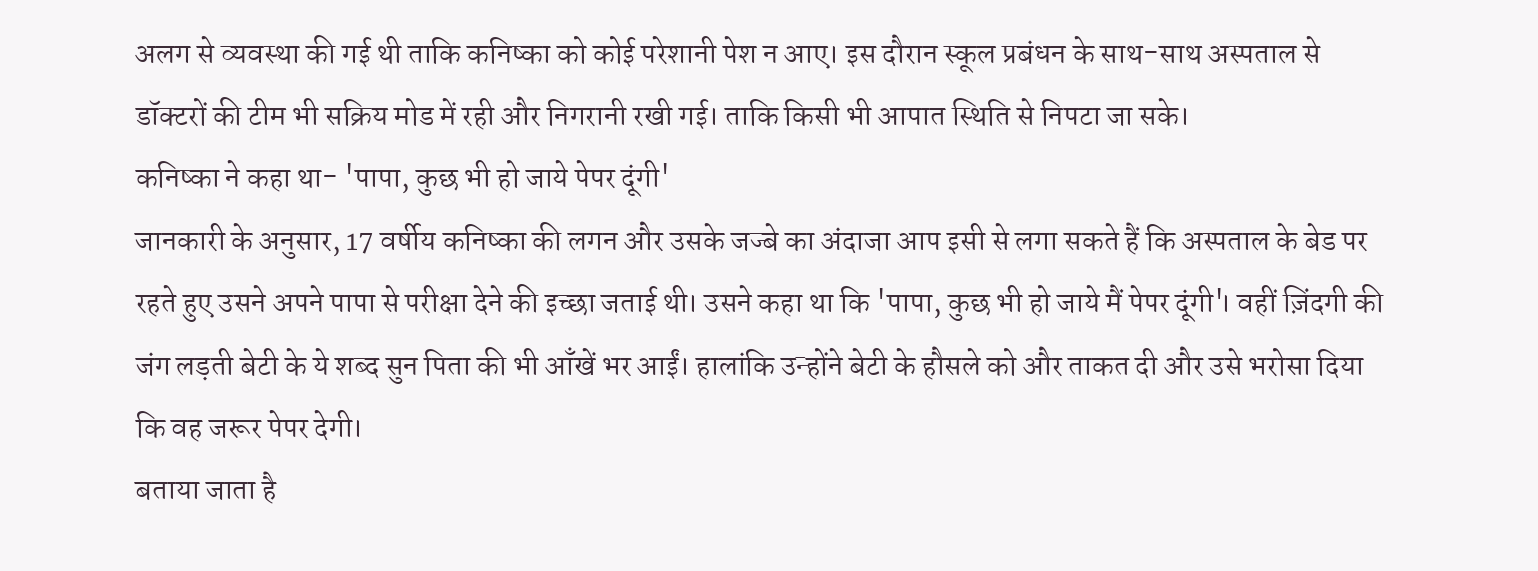अलग से व्यवस्था की गई थी ताकि कनिष्का को कोई परेशानी पेश न आए। इस दौरान स्कूल प्रबंधन के साथ-साथ अस्पताल से डॉक्टरों की टीम भी सक्रिय मोड में रही और निगरानी रखी गई। ताकि किसी भी आपात स्थिति से निपटा जा सके।
कनिष्का ने कहा था- 'पापा, कुछ भी हो जाये पेपर दूंगी'
जानकारी के अनुसार, 17 वर्षीय कनिष्का की लगन और उसके जज्बे का अंदाजा आप इसी से लगा सकते हैं कि अस्पताल के बेड पर रहते हुए उसने अपने पापा से परीक्षा देने की इच्छा जताई थी। उसने कहा था कि 'पापा, कुछ भी हो जाये मैं पेपर दूंगी'। वहीं ज़िंदगी की जंग लड़ती बेटी के ये शब्द सुन पिता की भी आँखें भर आईं। हालांकि उन्होंने बेटी के हौसले को और ताकत दी और उसे भरोसा दिया कि वह जरूर पेपर देगी।
बताया जाता है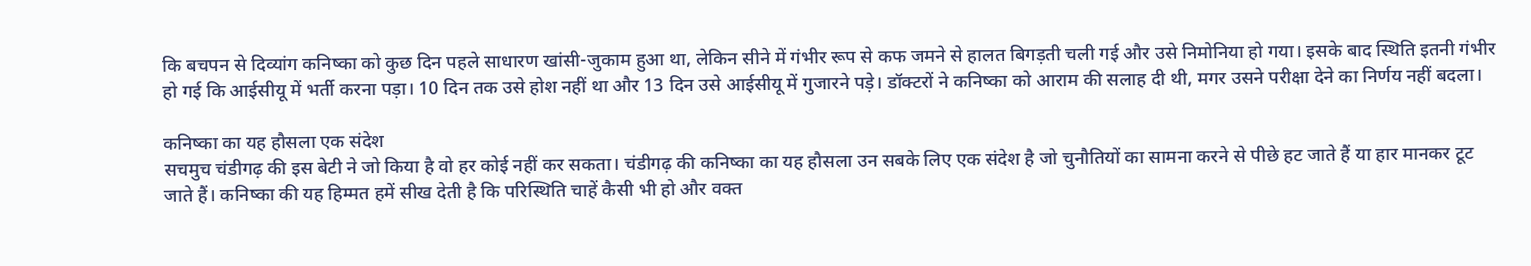कि बचपन से दिव्यांग कनिष्का को कुछ दिन पहले साधारण खांसी-जुकाम हुआ था, लेकिन सीने में गंभीर रूप से कफ जमने से हालत बिगड़ती चली गई और उसे निमोनिया हो गया। इसके बाद स्थिति इतनी गंभीर हो गई कि आईसीयू में भर्ती करना पड़ा। 10 दिन तक उसे होश नहीं था और 13 दिन उसे आईसीयू में गुजारने पड़े। डॉक्टरों ने कनिष्का को आराम की सलाह दी थी, मगर उसने परीक्षा देने का निर्णय नहीं बदला।

कनिष्का का यह हौसला एक संदेश
सचमुच चंडीगढ़ की इस बेटी ने जो किया है वो हर कोई नहीं कर सकता। चंडीगढ़ की कनिष्का का यह हौसला उन सबके लिए एक संदेश है जो चुनौतियों का सामना करने से पीछे हट जाते हैं या हार मानकर टूट जाते हैं। कनिष्का की यह हिम्मत हमें सीख देती है कि परिस्थिति चाहें कैसी भी हो और वक्त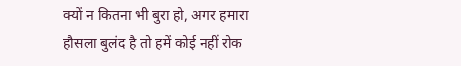क्यों न कितना भी बुरा हो, अगर हमारा हौसला बुलंद है तो हमें कोई नहीं रोक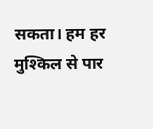सकता। हम हर मुश्किल से पार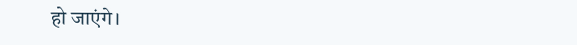हो जाएंगे।